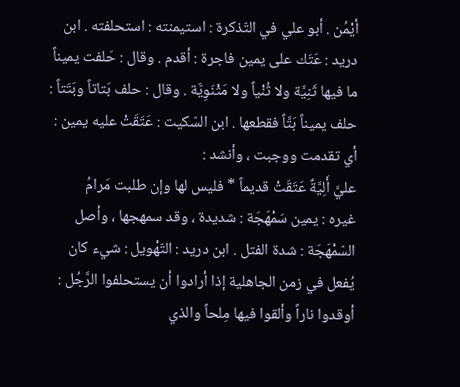أيْمُن . أبو علي في التّذكرة : استيمنته : استحلفته . ابن دريد : عَتَك على يمين فاجرة : أقدم . وقال : حَلفت يميناً ما فيها ثَنِيَّة ولا ثُنْياً ولا مَثْنَوِيَّة . وقال : حلف بَتاتاً وبَتَتاً : حلف يميناً بَتَّاً فقطعها . ابن السّكيت : عَتَقَتْ عليه يمين : أي تقدمت ووجبت ، وأنشد :
عليَّ أَلِيَّةٌ عَتَقَتْ قديماً * فليس لها وإن طلبت مَرامُ
غيره : يمين سَمْهَجَة : شديدة ، وقد سمهجها ، وأصل السّمْهَجَة : شدة الفتل . ابن دريد : التّهْويل : شيء كان يُفعل في زمن الجاهلية إذا أرادوا أن يستحلفوا الرَّجُل : أوقدوا ناراً وألقوا فيها مِلحاً والذي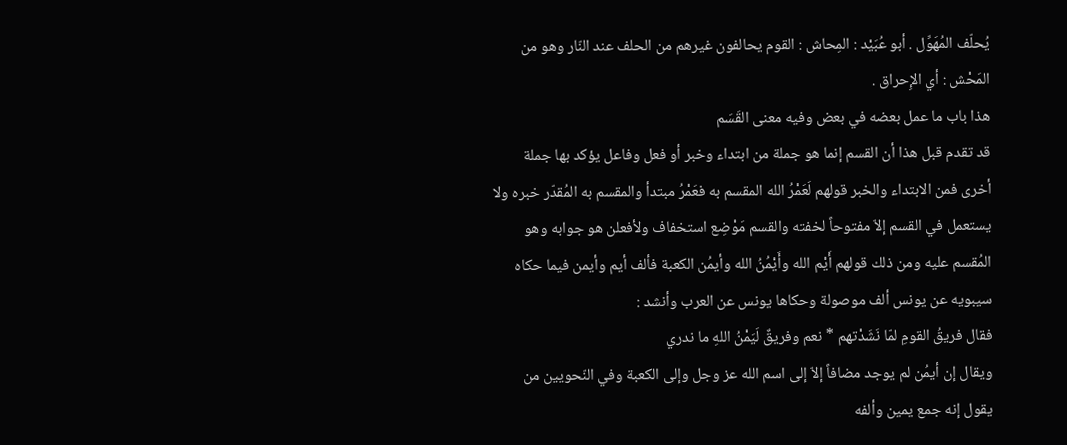يُحلّف المُهَوِّل . أبو عُبَيْد : المِحاش : القوم يحالفون غيرهم من الحلف عند النّار وهو من المَحْش : أي الإِحراق .
هذا باب ما عمل بعضه في بعض وفيه معنى القَسَم
قد تقدم قبل هذا أن القسم إنما هو جملة من ابتداء وخبر أو فعل وفاعل يؤكد بها جملة أخرى فمن الابتداء والخبر قولهم لَعَمْرُ الله المقسم به فعَمْرُ مبتدأ والمقسم به المُقدّر خبره ولا يستعمل في القسم إلاّ مفتوحاً لخفته والقسم مَوْضِع استخفاف ولأفعلن هو جوابه وهو المُقسم عليه ومن ذلك قولهم أَيْم الله وأَيْمُنُ الله وأيمُن الكعبة فألف أيم وأيمن فيما حكاه سيبويه عن يونس ألف موصولة وحكاها يونس عن العرب وأنشد :
فقال فريقُ القومِ لمّا نَشَدْتهم * نعم وفريقٌ لَيَمْنُ اللهِ ما ندري
ويقال إن أيمُن لم يوجد مضافاً إلاّ إلى اسم الله عز وجل وإلى الكعبة وفي النّحويين من يقول إنه جمع يمين وألفه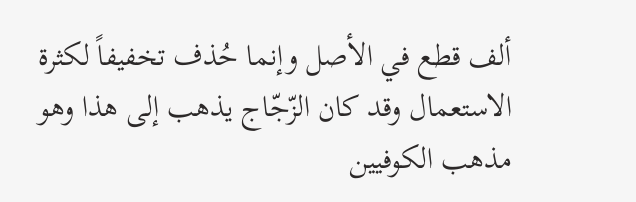ألف قطع في الأصل وإنما حُذف تخفيفاً لكثرة الاستعمال وقد كان الزّجّاج يذهب إلى هذا وهو مذهب الكوفيين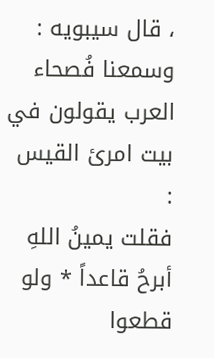، قال سيبويه : وسمعنا فُصحاء العرب يقولون في بيت امرئ القيس :
فقلت يمينُ اللهِ أبرحُ قاعداً * ولو قطعوا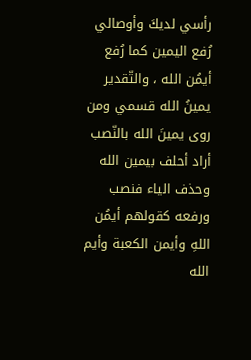رأسي لديكَ وأوصالي
رُفع اليمين كما رُفع أيمُن الله ، والتّقدير يمينُ الله قسمي ومن روى يمينَ الله بالنّصب أراد أحلف بيمين الله وحذف الياء فنصب ورفعه كقولهم أيمُن اللهِ وأيمن الكعبة وأيم الله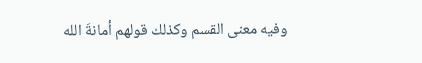وفيه معنى القسم وكذلك قولهم أمانةَ الله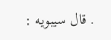. قال سيبويه :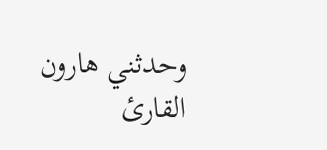وحدثني هارون القارئ